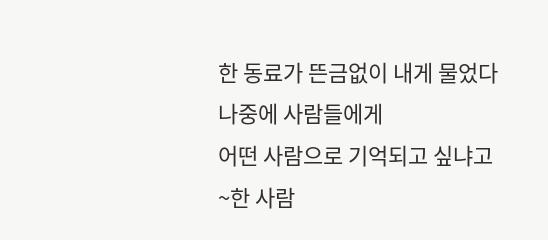한 동료가 뜬금없이 내게 물었다
나중에 사람들에게
어떤 사람으로 기억되고 싶냐고
~한 사람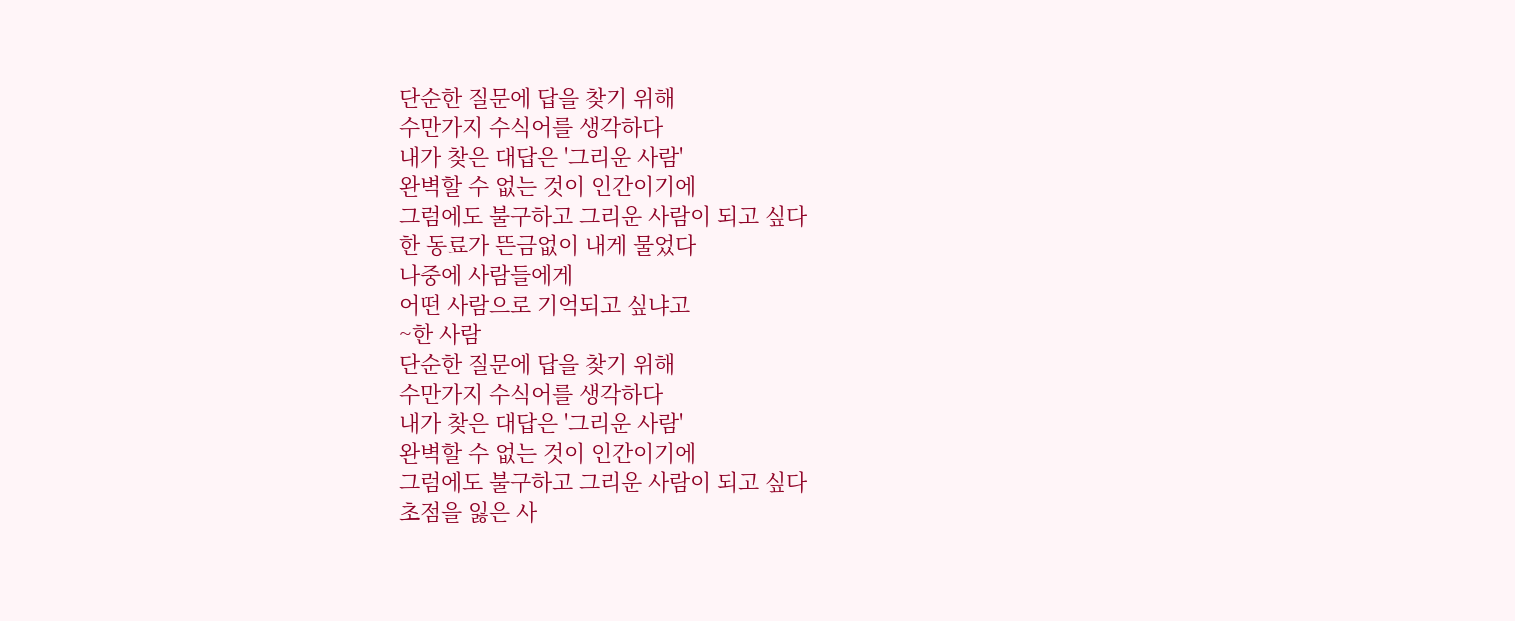단순한 질문에 답을 찾기 위해
수만가지 수식어를 생각하다
내가 찾은 대답은 '그리운 사람'
완벽할 수 없는 것이 인간이기에
그럼에도 불구하고 그리운 사람이 되고 싶다
한 동료가 뜬금없이 내게 물었다
나중에 사람들에게
어떤 사람으로 기억되고 싶냐고
~한 사람
단순한 질문에 답을 찾기 위해
수만가지 수식어를 생각하다
내가 찾은 대답은 '그리운 사람'
완벽할 수 없는 것이 인간이기에
그럼에도 불구하고 그리운 사람이 되고 싶다
초점을 잃은 사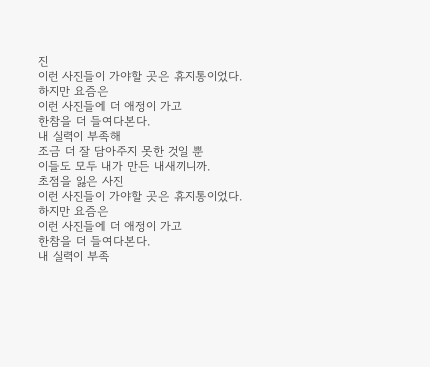진
이런 사진들이 가야할 곳은 휴지통이었다.
하지만 요즘은
이런 사진들에 더 애정이 가고
한참을 더 들여다본다.
내 실력이 부족해
조금 더 잘 담아주지 못한 것일 뿐
이들도 모두 내가 만든 내새끼니까.
초점을 잃은 사진
이런 사진들이 가야할 곳은 휴지통이었다.
하지만 요즘은
이런 사진들에 더 애정이 가고
한참을 더 들여다본다.
내 실력이 부족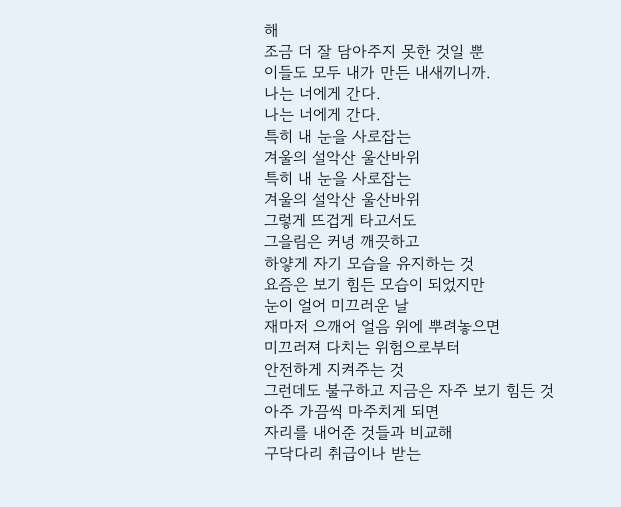해
조금 더 잘 담아주지 못한 것일 뿐
이들도 모두 내가 만든 내새끼니까.
나는 너에게 간다.
나는 너에게 간다.
특히 내 눈을 사로잡는
겨울의 설악산 울산바위
특히 내 눈을 사로잡는
겨울의 설악산 울산바위
그렇게 뜨겁게 타고서도
그을림은 커녕 깨끗하고
하얗게 자기 모습을 유지하는 것
요즘은 보기 힘든 모습이 되었지만
눈이 얼어 미끄러운 날
재마저 으깨어 얼음 위에 뿌려놓으면
미끄러져 다치는 위험으로부터
안전하게 지켜주는 것
그런데도 불구하고 지금은 자주 보기 힘든 것
아주 가끔씩 마주치게 되면
자리를 내어준 것들과 비교해
구닥다리 취급이나 받는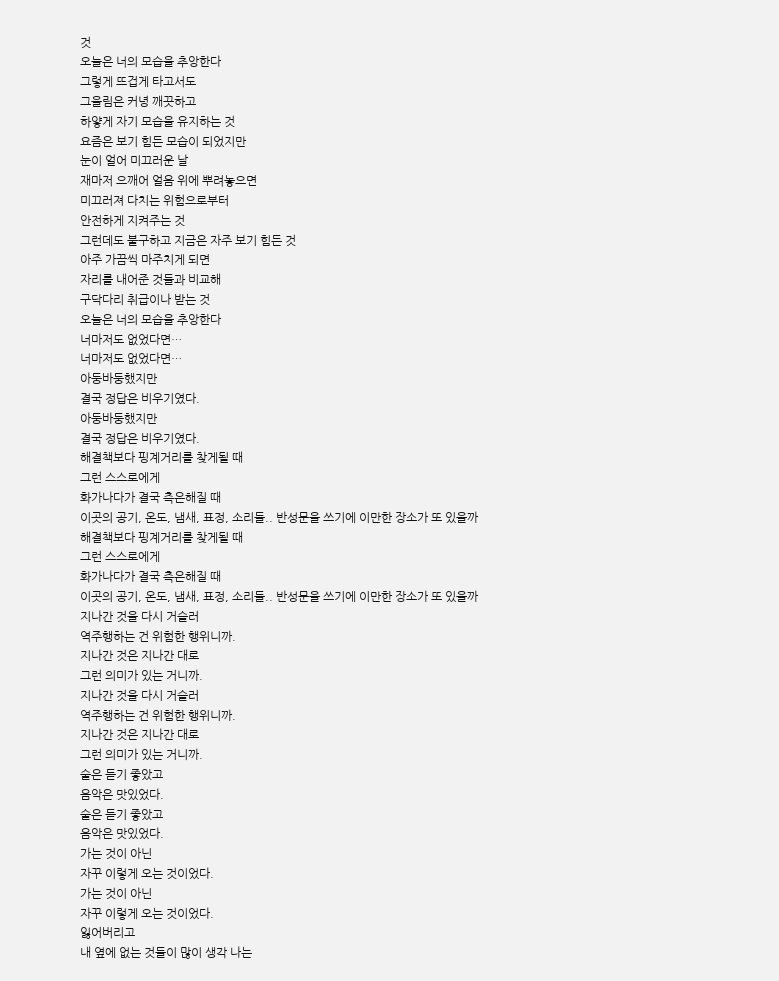것
오늘은 너의 모습을 추앙한다
그렇게 뜨겁게 타고서도
그을림은 커녕 깨끗하고
하얗게 자기 모습을 유지하는 것
요즘은 보기 힘든 모습이 되었지만
눈이 얼어 미끄러운 날
재마저 으깨어 얼음 위에 뿌려놓으면
미끄러져 다치는 위험으로부터
안전하게 지켜주는 것
그런데도 불구하고 지금은 자주 보기 힘든 것
아주 가끔씩 마주치게 되면
자리를 내어준 것들과 비교해
구닥다리 취급이나 받는 것
오늘은 너의 모습을 추앙한다
너마저도 없었다면…
너마저도 없었다면…
아둥바둥했지만
결국 정답은 비우기였다.
아둥바둥했지만
결국 정답은 비우기였다.
해결책보다 핑계거리를 찾게될 때
그런 스스로에게
화가나다가 결국 측은해질 때
이곳의 공기, 온도, 냄새, 표정, 소리들.. 반성문을 쓰기에 이만한 장소가 또 있을까
해결책보다 핑계거리를 찾게될 때
그런 스스로에게
화가나다가 결국 측은해질 때
이곳의 공기, 온도, 냄새, 표정, 소리들.. 반성문을 쓰기에 이만한 장소가 또 있을까
지나간 것을 다시 거슬러
역주행하는 건 위험한 행위니까.
지나간 것은 지나간 대로
그런 의미가 있는 거니까.
지나간 것을 다시 거슬러
역주행하는 건 위험한 행위니까.
지나간 것은 지나간 대로
그런 의미가 있는 거니까.
술은 듣기 좋았고
음악은 맛있었다.
술은 듣기 좋았고
음악은 맛있었다.
가는 것이 아닌
자꾸 이렇게 오는 것이었다.
가는 것이 아닌
자꾸 이렇게 오는 것이었다.
잃어버리고
내 옆에 없는 것들이 많이 생각 나는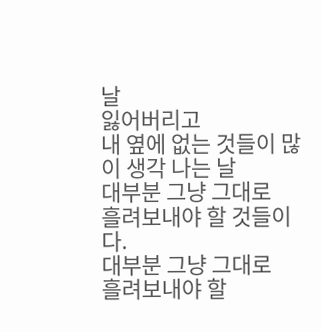날
잃어버리고
내 옆에 없는 것들이 많이 생각 나는 날
대부분 그냥 그대로
흘려보내야 할 것들이다.
대부분 그냥 그대로
흘려보내야 할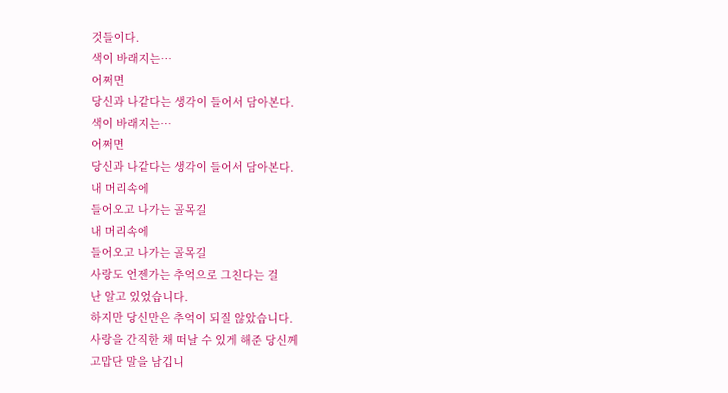것들이다.
색이 바래지는…
어쩌면
당신과 나같다는 생각이 들어서 담아본다.
색이 바래지는…
어쩌면
당신과 나같다는 생각이 들어서 담아본다.
내 머리속에
들어오고 나가는 골목길
내 머리속에
들어오고 나가는 골목길
사랑도 언젠가는 추억으로 그친다는 걸
난 알고 있었습니다.
하지만 당신만은 추억이 되질 않았습니다.
사랑을 간직한 채 떠날 수 있게 해준 당신께
고맙단 말을 남깁니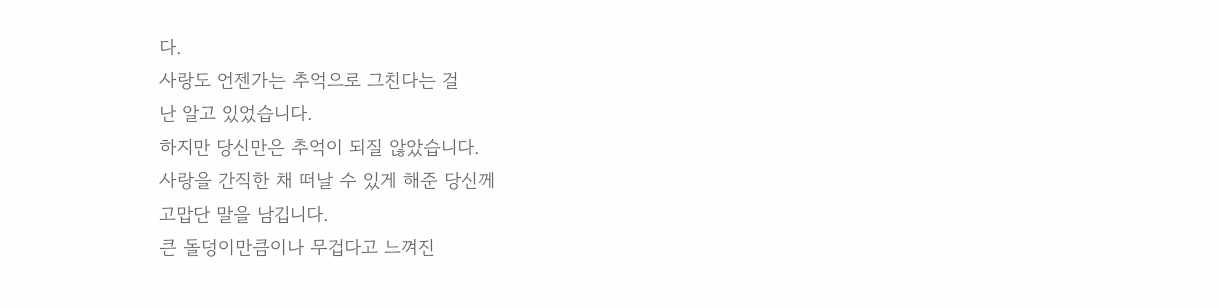다.
사랑도 언젠가는 추억으로 그친다는 걸
난 알고 있었습니다.
하지만 당신만은 추억이 되질 않았습니다.
사랑을 간직한 채 떠날 수 있게 해준 당신께
고맙단 말을 남깁니다.
큰 돌덩이만큼이나 무겁다고 느껴진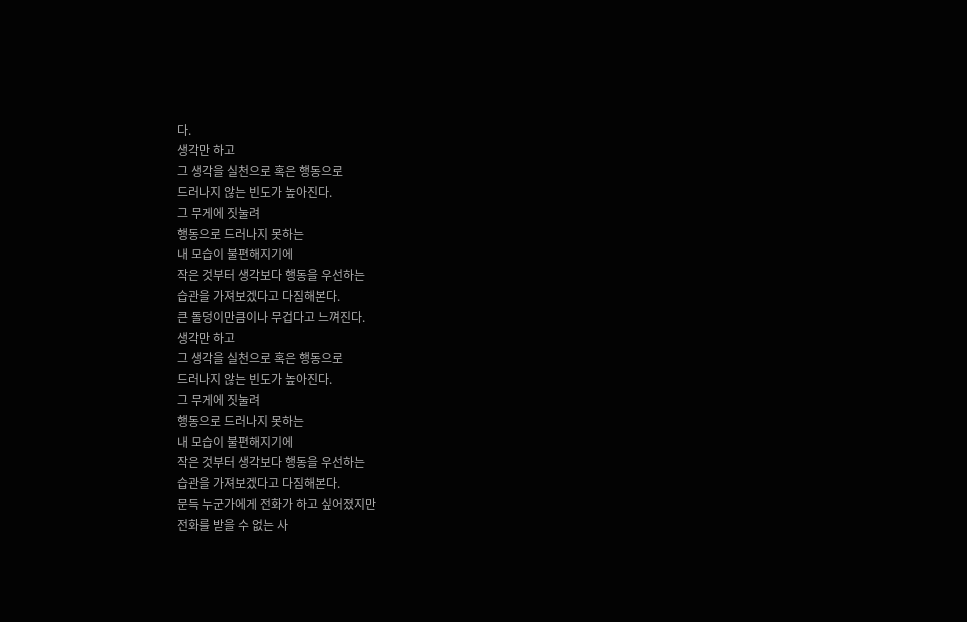다.
생각만 하고
그 생각을 실천으로 혹은 행동으로
드러나지 않는 빈도가 높아진다.
그 무게에 짓눌려
행동으로 드러나지 못하는
내 모습이 불편해지기에
작은 것부터 생각보다 행동을 우선하는
습관을 가져보겠다고 다짐해본다.
큰 돌덩이만큼이나 무겁다고 느껴진다.
생각만 하고
그 생각을 실천으로 혹은 행동으로
드러나지 않는 빈도가 높아진다.
그 무게에 짓눌려
행동으로 드러나지 못하는
내 모습이 불편해지기에
작은 것부터 생각보다 행동을 우선하는
습관을 가져보겠다고 다짐해본다.
문득 누군가에게 전화가 하고 싶어졌지만
전화를 받을 수 없는 사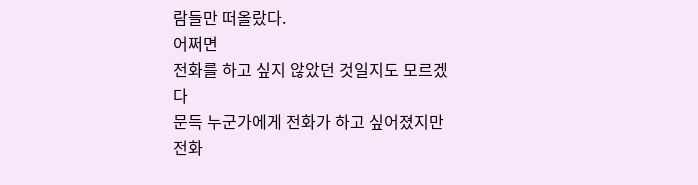람들만 떠올랐다.
어쩌면
전화를 하고 싶지 않았던 것일지도 모르겠다
문득 누군가에게 전화가 하고 싶어졌지만
전화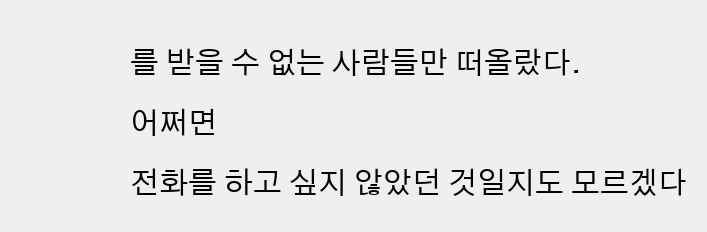를 받을 수 없는 사람들만 떠올랐다.
어쩌면
전화를 하고 싶지 않았던 것일지도 모르겠다